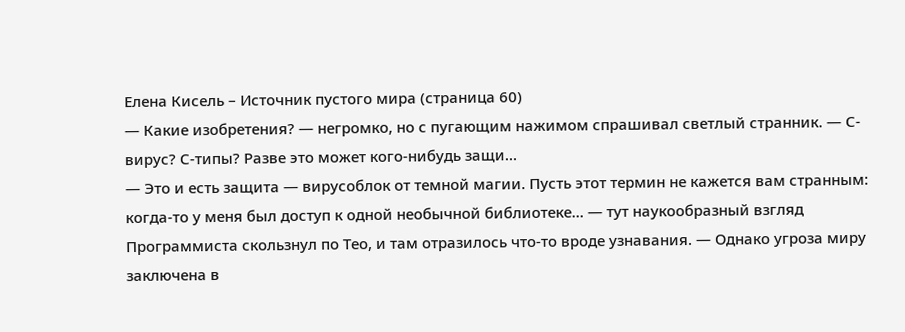Елена Кисель – Источник пустого мира (страница 60)
— Какие изобретения? — негромко, но с пугающим нажимом спрашивал светлый странник. — С-вирус? С-типы? Разве это может кого-нибудь защи…
— Это и есть защита — вирусоблок от темной магии. Пусть этот термин не кажется вам странным: когда-то у меня был доступ к одной необычной библиотеке… — тут наукообразный взгляд Программиста скользнул по Тео, и там отразилось что-то вроде узнавания. — Однако угроза миру заключена в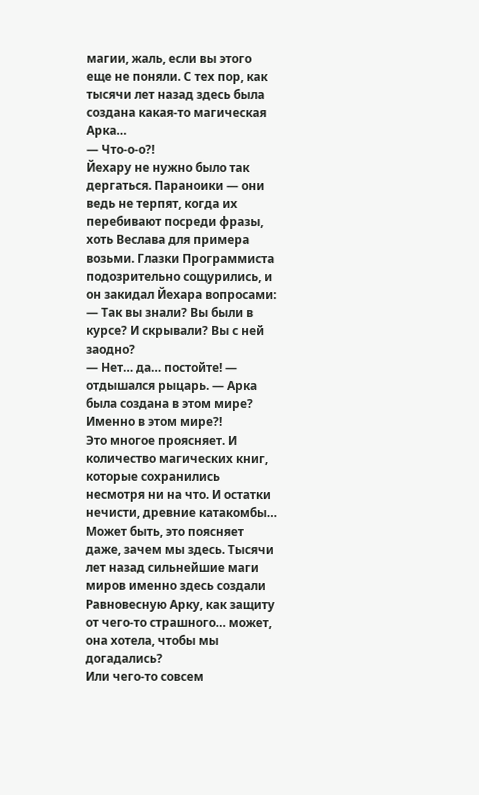магии, жаль, если вы этого еще не поняли. С тех пор, как тысячи лет назад здесь была создана какая-то магическая Арка…
— Что-о-о?!
Йехару не нужно было так дергаться. Параноики — они ведь не терпят, когда их перебивают посреди фразы, хоть Веслава для примера возьми. Глазки Программиста подозрительно сощурились, и он закидал Йехара вопросами:
— Так вы знали? Вы были в курсе? И скрывали? Вы с ней заодно?
— Нет… да… постойте! — отдышался рыцарь. — Арка была создана в этом мире? Именно в этом мире?!
Это многое проясняет. И количество магических книг, которые сохранились несмотря ни на что. И остатки нечисти, древние катакомбы…
Может быть, это поясняет даже, зачем мы здесь. Тысячи лет назад сильнейшие маги миров именно здесь создали Равновесную Арку, как защиту от чего-то страшного… может, она хотела, чтобы мы догадались?
Или чего-то совсем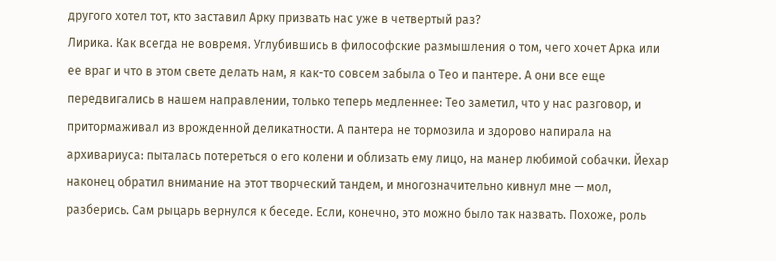другого хотел тот, кто заставил Арку призвать нас уже в четвертый раз?
Лирика. Как всегда не вовремя. Углубившись в философские размышления о том, чего хочет Арка или ее враг и что в этом свете делать нам, я как-то совсем забыла о Тео и пантере. А они все еще передвигались в нашем направлении, только теперь медленнее: Тео заметил, что у нас разговор, и притормаживал из врожденной деликатности. А пантера не тормозила и здорово напирала на архивариуса: пыталась потереться о его колени и облизать ему лицо, на манер любимой собачки. Йехар наконец обратил внимание на этот творческий тандем, и многозначительно кивнул мне — мол, разберись. Сам рыцарь вернулся к беседе. Если, конечно, это можно было так назвать. Похоже, роль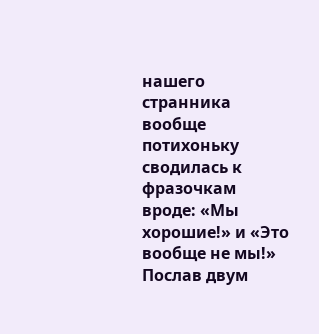нашего странника вообще потихоньку сводилась к фразочкам вроде: «Мы хорошие!» и «Это вообще не мы!»
Послав двум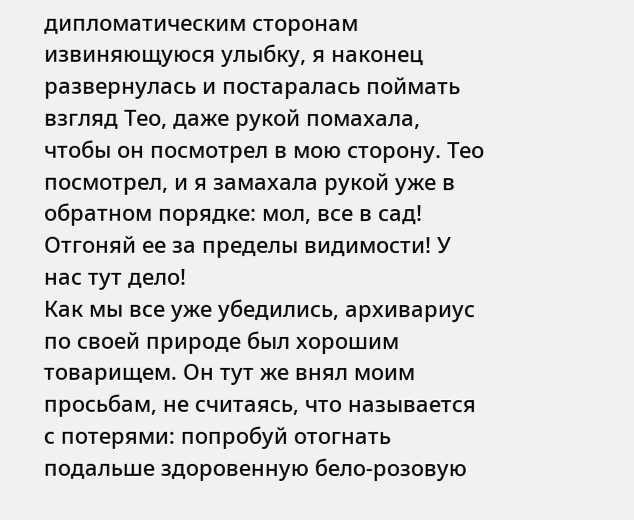дипломатическим сторонам извиняющуюся улыбку, я наконец развернулась и постаралась поймать взгляд Тео, даже рукой помахала, чтобы он посмотрел в мою сторону. Тео посмотрел, и я замахала рукой уже в обратном порядке: мол, все в сад! Отгоняй ее за пределы видимости! У нас тут дело!
Как мы все уже убедились, архивариус по своей природе был хорошим товарищем. Он тут же внял моим просьбам, не считаясь, что называется с потерями: попробуй отогнать подальше здоровенную бело-розовую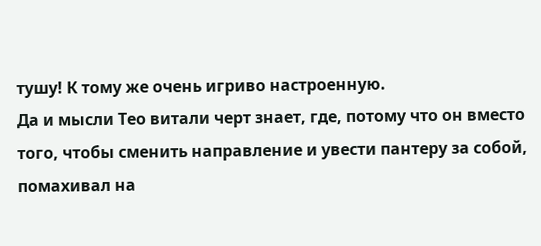тушу! К тому же очень игриво настроенную.
Да и мысли Тео витали черт знает, где, потому что он вместо того, чтобы сменить направление и увести пантеру за собой, помахивал на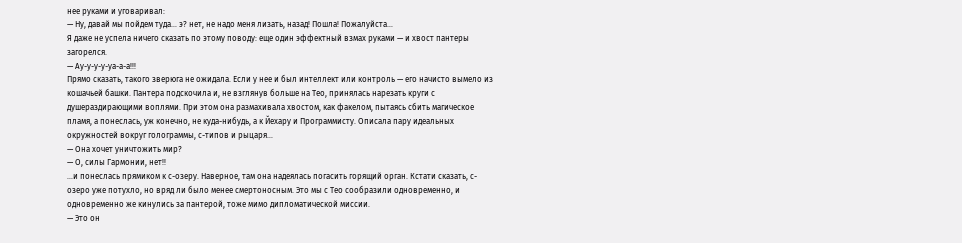нее руками и уговаривал:
— Ну, давай мы пойдем туда… э? нет, не надо меня лизать, назад! Пошла! Пожалуйста…
Я даже не успела ничего сказать по этому поводу: еще один эффектный взмах руками — и хвост пантеры загорелся.
— Ау-у-у-у-уа-а-а!!!
Прямо сказать, такого зверюга не ожидала. Если у нее и был интеллект или контроль — его начисто вымело из кошачьей башки. Пантера подскочила и, не взглянув больше на Тео, принялась нарезать круги с душераздирающими воплями. При этом она размахивала хвостом, как факелом, пытаясь сбить магическое пламя, а понеслась, уж конечно, не куда-нибудь, а к Йехару и Программисту. Описала пару идеальных окружностей вокруг голограммы, с-типов и рыцаря…
— Она хочет уничтожить мир?
— О, силы Гармонии, нет!!
…и понеслась прямиком к с-озеру. Наверное, там она надеялась погасить горящий орган. Кстати сказать, с-озеро уже потухло, но вряд ли было менее смертоносным. Это мы с Тео сообразили одновременно, и одновременно же кинулись за пантерой, тоже мимо дипломатической миссии.
— Это он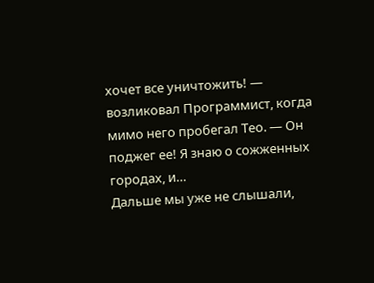хочет все уничтожить! — возликовал Программист, когда мимо него пробегал Тео. — Он поджег ее! Я знаю о сожженных городах, и…
Дальше мы уже не слышали,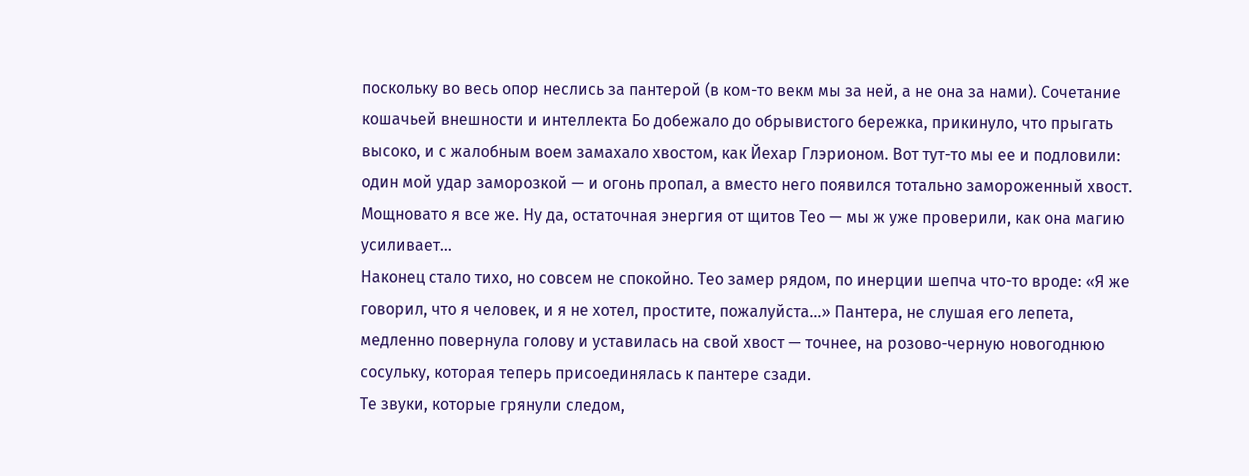поскольку во весь опор неслись за пантерой (в ком-то векм мы за ней, а не она за нами). Сочетание кошачьей внешности и интеллекта Бо добежало до обрывистого бережка, прикинуло, что прыгать высоко, и с жалобным воем замахало хвостом, как Йехар Глэрионом. Вот тут-то мы ее и подловили: один мой удар заморозкой — и огонь пропал, а вместо него появился тотально замороженный хвост.
Мощновато я все же. Ну да, остаточная энергия от щитов Тео — мы ж уже проверили, как она магию усиливает…
Наконец стало тихо, но совсем не спокойно. Тео замер рядом, по инерции шепча что-то вроде: «Я же говорил, что я человек, и я не хотел, простите, пожалуйста…» Пантера, не слушая его лепета, медленно повернула голову и уставилась на свой хвост — точнее, на розово-черную новогоднюю сосульку, которая теперь присоединялась к пантере сзади.
Те звуки, которые грянули следом,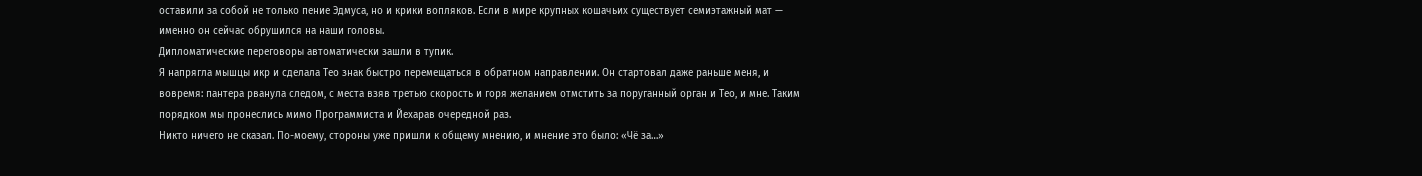оставили за собой не только пение Эдмуса, но и крики вопляков. Если в мире крупных кошачьих существует семиэтажный мат — именно он сейчас обрушился на наши головы.
Дипломатические переговоры автоматически зашли в тупик.
Я напрягла мышцы икр и сделала Тео знак быстро перемещаться в обратном направлении. Он стартовал даже раньше меня, и вовремя: пантера рванула следом, с места взяв третью скорость и горя желанием отмстить за поруганный орган и Тео, и мне. Таким порядком мы пронеслись мимо Программиста и Йехарав очередной раз.
Никто ничего не сказал. По-моему, стороны уже пришли к общему мнению, и мнение это было: «Чё за…»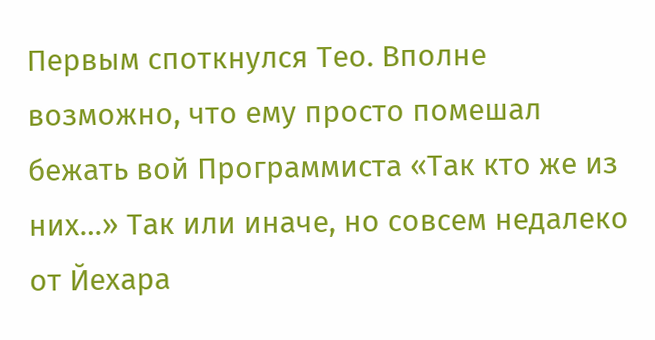Первым споткнулся Тео. Вполне возможно, что ему просто помешал бежать вой Программиста «Так кто же из них…» Так или иначе, но совсем недалеко от Йехара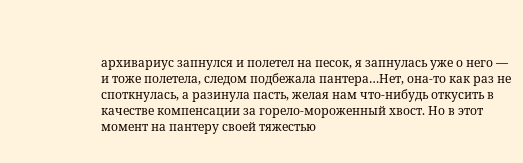архивариус запнулся и полетел на песок, я запнулась уже о него — и тоже полетела, следом подбежала пантера…Нет, она-то как раз не споткнулась, а разинула пасть, желая нам что-нибудь откусить в качестве компенсации за горело-мороженный хвост. Но в этот момент на пантеру своей тяжестью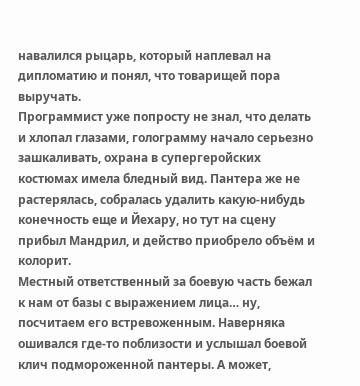навалился рыцарь, который наплевал на дипломатию и понял, что товарищей пора выручать.
Программист уже попросту не знал, что делать и хлопал глазами, голограмму начало серьезно зашкаливать, охрана в супергеройских костюмах имела бледный вид. Пантера же не растерялась, собралась удалить какую-нибудь конечность еще и Йехару, но тут на сцену прибыл Мандрил, и действо приобрело объём и колорит.
Местный ответственный за боевую часть бежал к нам от базы с выражением лица… ну, посчитаем его встревоженным. Наверняка ошивался где-то поблизости и услышал боевой клич подмороженной пантеры. А может,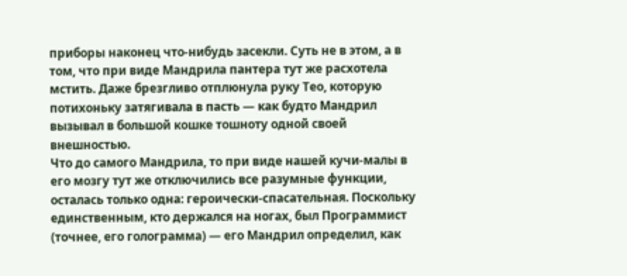приборы наконец что-нибудь засекли. Суть не в этом, а в том, что при виде Мандрила пантера тут же расхотела мстить. Даже брезгливо отплюнула руку Тео, которую потихоньку затягивала в пасть — как будто Мандрил вызывал в большой кошке тошноту одной своей внешностью.
Что до самого Мандрила, то при виде нашей кучи-малы в его мозгу тут же отключились все разумные функции, осталась только одна: героически-спасательная. Поскольку единственным, кто держался на ногах, был Программист (точнее, его голограмма) — его Мандрил определил, как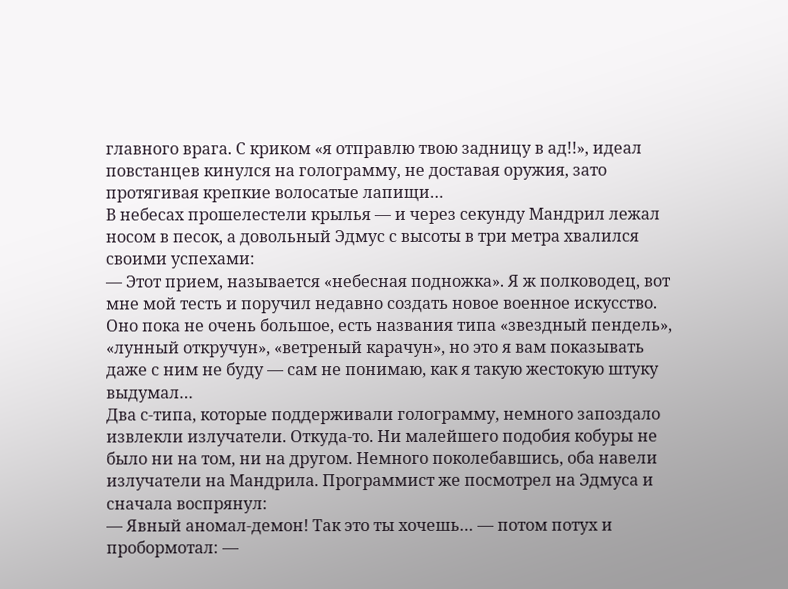главного врага. С криком «я отправлю твою задницу в ад!!», идеал повстанцев кинулся на голограмму, не доставая оружия, зато протягивая крепкие волосатые лапищи…
В небесах прошелестели крылья — и через секунду Мандрил лежал носом в песок, а довольный Эдмус с высоты в три метра хвалился своими успехами:
— Этот прием, называется «небесная подножка». Я ж полководец, вот мне мой тесть и поручил недавно создать новое военное искусство. Оно пока не очень большое, есть названия типа «звездный пендель», «лунный откручун», «ветреный карачун», но это я вам показывать даже с ним не буду — сам не понимаю, как я такую жестокую штуку выдумал…
Два с-типа, которые поддерживали голограмму, немного запоздало извлекли излучатели. Откуда-то. Ни малейшего подобия кобуры не было ни на том, ни на другом. Немного поколебавшись, оба навели излучатели на Мандрила. Программист же посмотрел на Эдмуса и сначала воспрянул:
— Явный аномал-демон! Так это ты хочешь… — потом потух и пробормотал: —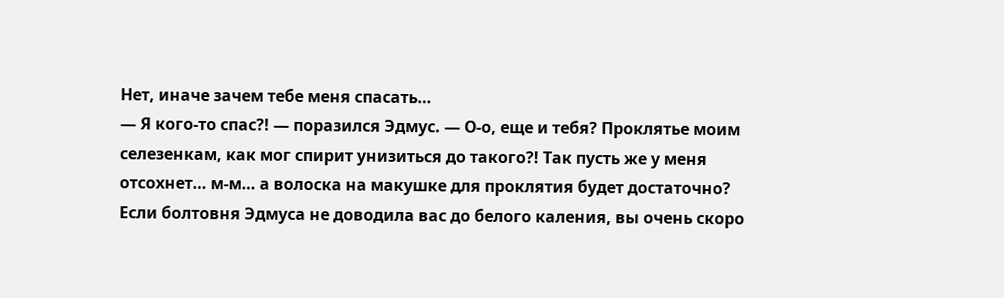Нет, иначе зачем тебе меня спасать…
— Я кого-то спас?! — поразился Эдмус. — О-о, еще и тебя? Проклятье моим селезенкам, как мог спирит унизиться до такого?! Так пусть же у меня отсохнет… м-м… а волоска на макушке для проклятия будет достаточно?
Если болтовня Эдмуса не доводила вас до белого каления, вы очень скоро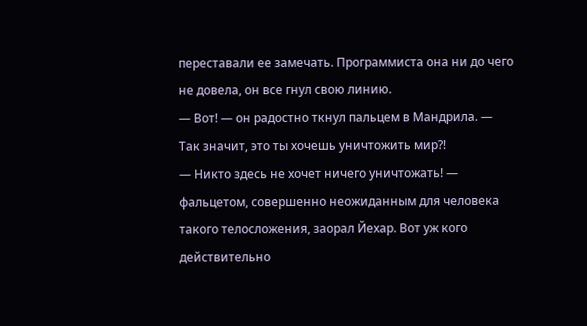переставали ее замечать. Программиста она ни до чего не довела, он все гнул свою линию.
— Вот! — он радостно ткнул пальцем в Мандрила. — Так значит, это ты хочешь уничтожить мир?!
— Никто здесь не хочет ничего уничтожать! — фальцетом, совершенно неожиданным для человека такого телосложения, заорал Йехар. Вот уж кого действительно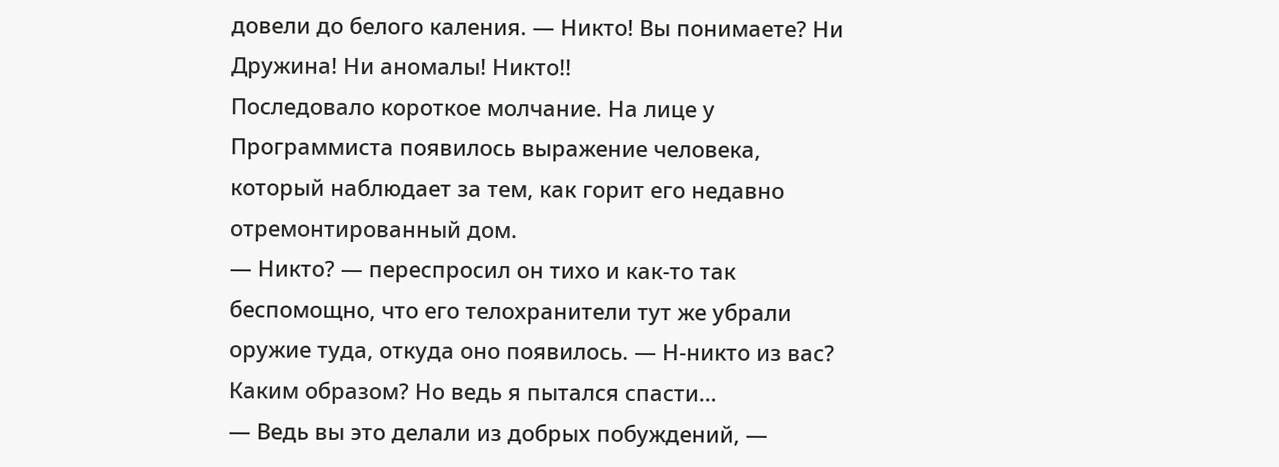довели до белого каления. — Никто! Вы понимаете? Ни Дружина! Ни аномалы! Никто!!
Последовало короткое молчание. На лице у Программиста появилось выражение человека, который наблюдает за тем, как горит его недавно отремонтированный дом.
— Никто? — переспросил он тихо и как-то так беспомощно, что его телохранители тут же убрали оружие туда, откуда оно появилось. — Н-никто из вас? Каким образом? Но ведь я пытался спасти…
— Ведь вы это делали из добрых побуждений, —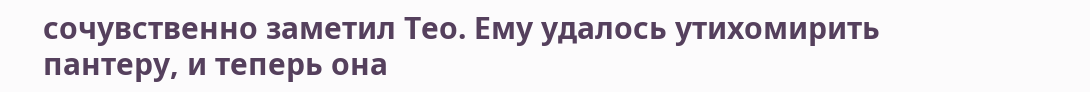сочувственно заметил Тео. Ему удалось утихомирить пантеру, и теперь она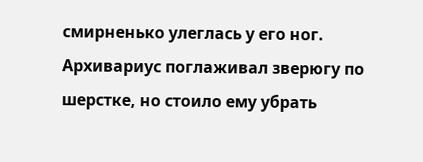смирненько улеглась у его ног. Архивариус поглаживал зверюгу по шерстке, но стоило ему убрать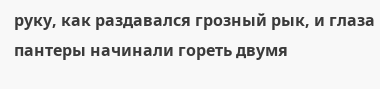руку, как раздавался грозный рык, и глаза пантеры начинали гореть двумя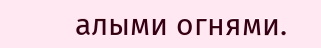алыми огнями.